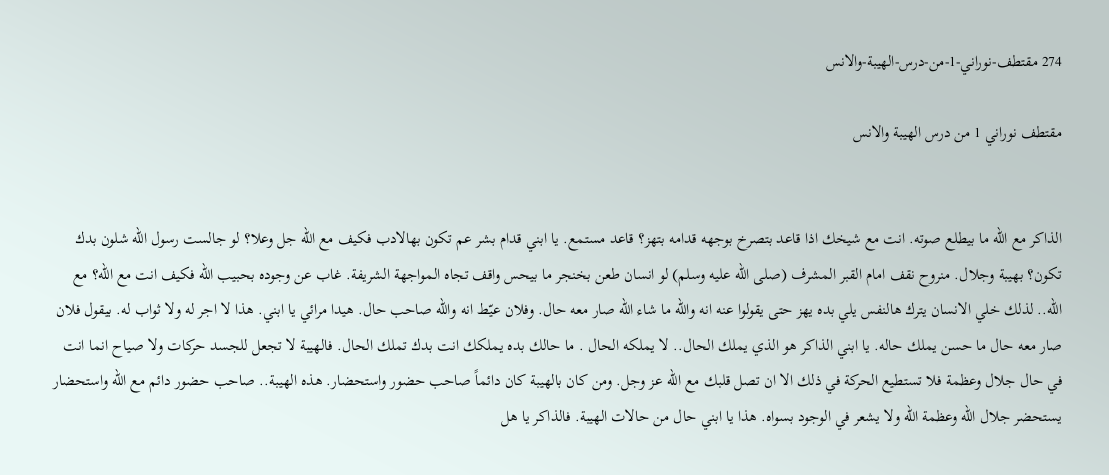274 مقتطف-نوراني-1-من-درس-الهيبة-والانس

مقتطف نوراني 1 من درس الهيبة والانس


الذاكر مع الله ما بيطلع صوته. انت مع شيخك اذا قاعد بتصرخ بوجهه قدامه بتهز؟ قاعد مستمع. يا ابني قدام بشر عم تكون بهالادب فكيف مع الله جل وعلا؟ لو جالست رسول الله شلون بدك تكون؟ بهيبة وجلال. منروح نقف امام القبر المشرف (صلى الله عليه وسلم) لو انسان طعن بخنجر ما بيحس واقف تجاه المواجهة الشريفة. غاب عن وجوده بحبيب الله فكيف انت مع الله؟ مع الله.. لذلك خلي الانسان يترك هالنفس يلي بده يهز حتى يقولوا عنه انه والله ما شاء الله صار معه حال. وفلان عيّط انه والله صاحب حال. هيدا مرائي يا ابني. هذا لا اجر له ولا ثواب له. بيقول فلان صار معه حال ما حسن يملك حاله. يا ابني الذاكر هو الذي يملك الحال.. لا يملكه الحال . ما حالك بده يملكك انت بدك تملك الحال. فالهيبة لا تجعل للجسد حركات ولا صياح انما انت في حال جلال وعظمة فلا تستطيع الحركة في ذلك الا ان تصل قلبك مع الله عز وجل. ومن كان بالهيبة كان دائماً صاحب حضور واستحضار. هذه الهيبة.. صاحب حضور دائم مع الله واستحضار يستحضر جلال الله وعظمة الله ولا يشعر في الوجود بسواه. هذا يا ابني حال من حالات الهيبة. فالذاكر يا هل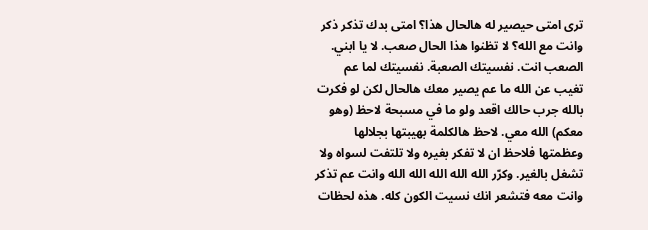ترى امتى حيصير له هالحال هذا؟ امتى بدك تذكر ذكر وانت مع الله؟ لا تظنوا هذا الحال صعب. لا يا ابني. الصعب انت. نفسيتك الصعبة. نفسيتك لما عم تغيب عن الله ما عم يصير معك هالحال لكن لو فكرت بالله جرب حالك اقعد ولو ما في مسبحة لاحظ (وهو معكم) الله معي. لاحظ هالكلمة بهيبتها بجلالها وعظمتها فلاحظ ان لا تفكر بغيره ولا تلتفت لسواه ولا تشغل بالغير. وكرّر الله الله الله الله الله وانت عم تذكر وانت معه فتشعر انك نسيت الكون كله. هذه لحظات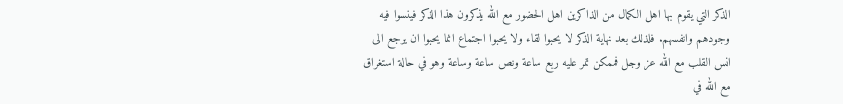الذكر التي يقوم بها اهل الكمال من الذاكرين اهل الحضور مع الله يذكرون هذا الذكر فينسوا فيه وجودهم وانفسهم. فلذلك بعد نهاية الذكر لا يحبوا لقاء ولا يحبوا اجتماع انما يحبوا ان يرجع الى انس القلب مع الله عز وجل فممكن تمر عليه ربع ساعة ونص ساعة وساعة وهو في حالة استغراق مع الله في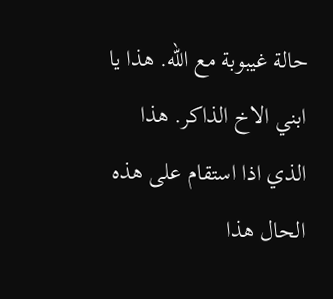حالة غيبوبة مع الله. هذا يا ابني الاخ الذاكر. هذا الذي اذا استقام على هذه الحال هذا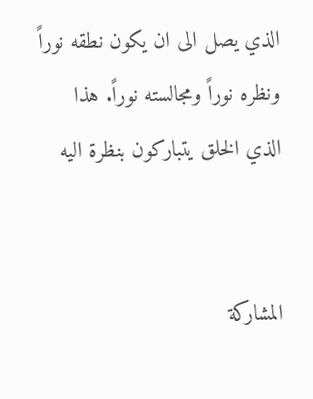الذي يصل الى ان يكون نطقه نوراً ونظره نوراً ومجالسته نوراً. هذا الذي الخلق يتباركون بنظرة اليه


المشاركة